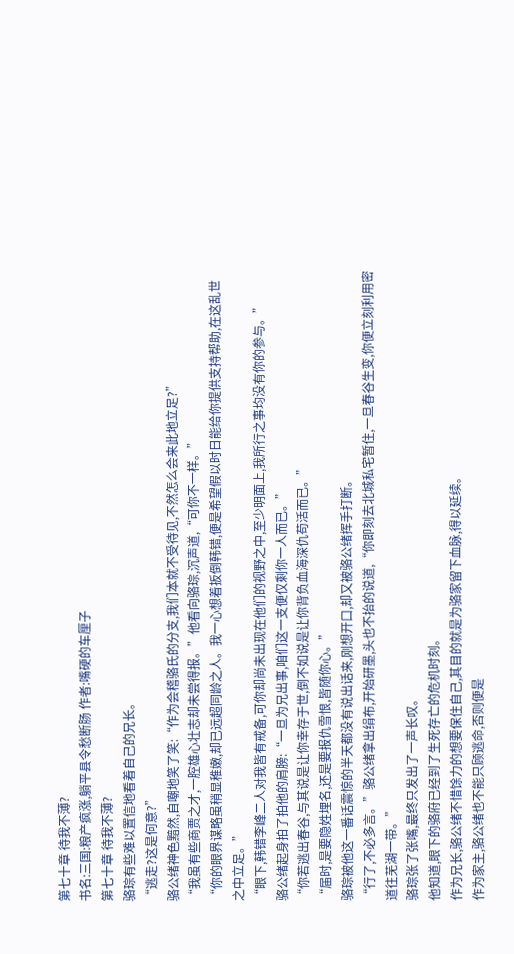第七十章 待我不薄?
书名:三国:粮产疯涨,躺平县令愁断肠 作者:嘴硬的车厘子
第七十章 待我不薄?
骆琮有些难以置信地看着自己的兄长。
“逃走?这是何意?”
骆公绪神色黯然,自嘲地笑了笑:“作为会稽骆氏的分支,我们本就不受待见,不然怎么会来此地立足?”
“我虽有些商贾之才,一腔雄心壮志却未尝得报。”他看向骆琮,沉声道,“可你不一样。”
“你的眼界谋略虽稍显稚嫩,却已远超同龄之人。我一心想着扳倒韩错,便是希望假以时日能给你提供支持帮助,在这乱世之中立足。”
“眼下,韩错李峰二人对我皆有戒备,可你却尚未出现在他们的视野之中,至少明面上,我所行之事均没有你的参与。”
骆公绪起身拍了拍他的肩膀:“一旦为兄出事,咱们这一支便仅剩你一人而已。”
“你若逃出春谷,与其说是让你幸存于世,倒不如说是让你背负血海深仇苟活而已。”
“届时,是要隐姓埋名,还是要报仇雪恨,皆随你心。”
骆琮被他这一番话震惊的半天都没有说出话来,刚想开口,却又被骆公绪挥手打断。
“行了,不必多言。”骆公绪拿出绢布,开始研墨,头也不抬的说道,“你即刻去北城私宅暂住,一旦春谷生变,你便立刻利用密道往芜湖一带。”
骆琮张了张嘴,最终只发出了一声长叹。
他知道,眼下的骆府已经到了生死存亡的危机时刻。
作为兄长,骆公绪不惜馀力的想要保住自己,其目的就是为骆家留下血脉,得以延续。
作为家主,骆公绪也不能只顾逃命,否则便是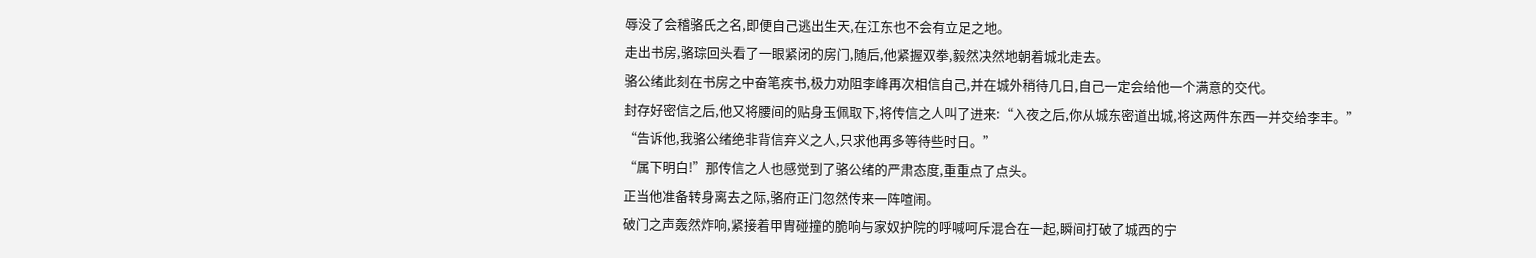辱没了会稽骆氏之名,即便自己逃出生天,在江东也不会有立足之地。
走出书房,骆琮回头看了一眼紧闭的房门,随后,他紧握双拳,毅然决然地朝着城北走去。
骆公绪此刻在书房之中奋笔疾书,极力劝阻李峰再次相信自己,并在城外稍待几日,自己一定会给他一个满意的交代。
封存好密信之后,他又将腰间的贴身玉佩取下,将传信之人叫了进来:“入夜之后,你从城东密道出城,将这两件东西一并交给李丰。”
“告诉他,我骆公绪绝非背信弃义之人,只求他再多等待些时日。”
“属下明白!”那传信之人也感觉到了骆公绪的严肃态度,重重点了点头。
正当他准备转身离去之际,骆府正门忽然传来一阵喧闹。
破门之声轰然炸响,紧接着甲胄碰撞的脆响与家奴护院的呼喊呵斥混合在一起,瞬间打破了城西的宁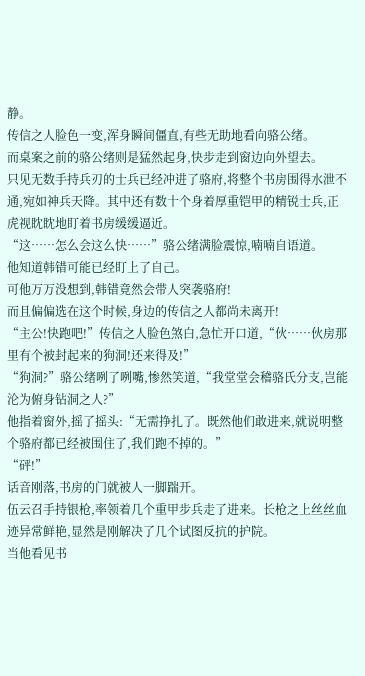静。
传信之人脸色一变,浑身瞬间僵直,有些无助地看向骆公绪。
而桌案之前的骆公绪则是猛然起身,快步走到窗边向外望去。
只见无数手持兵刃的士兵已经冲进了骆府,将整个书房围得水泄不通,宛如神兵天降。其中还有数十个身着厚重铠甲的精锐士兵,正虎视眈眈地盯着书房缓缓逼近。
“这……怎么会这么快……”骆公绪满脸震惊,喃喃自语道。
他知道韩错可能已经盯上了自己。
可他万万没想到,韩错竟然会带人突袭骆府!
而且偏偏选在这个时候,身边的传信之人都尚未离开!
“主公!快跑吧!”传信之人脸色煞白,急忙开口道,“伙……伙房那里有个被封起来的狗洞!还来得及!”
“狗洞?”骆公绪咧了咧嘴,惨然笑道,“我堂堂会稽骆氏分支,岂能沦为俯身钻洞之人?”
他指着窗外,摇了摇头:“无需挣扎了。既然他们敢进来,就说明整个骆府都已经被围住了,我们跑不掉的。”
“砰!”
话音刚落,书房的门就被人一脚踹开。
伍云召手持银枪,率领着几个重甲步兵走了进来。长枪之上丝丝血迹异常鲜艳,显然是刚解决了几个试图反抗的护院。
当他看见书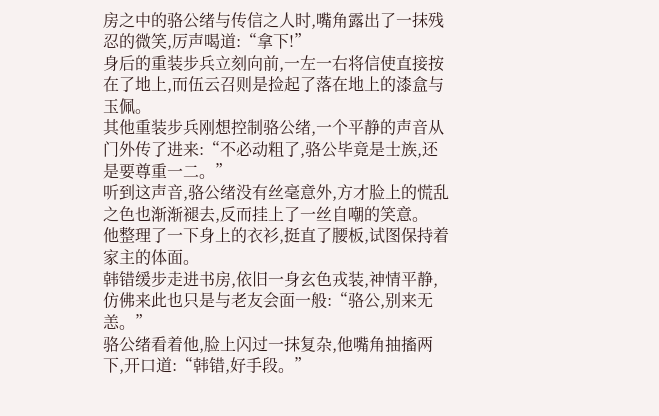房之中的骆公绪与传信之人时,嘴角露出了一抹残忍的微笑,厉声喝道:“拿下!”
身后的重装步兵立刻向前,一左一右将信使直接按在了地上,而伍云召则是捡起了落在地上的漆盒与玉佩。
其他重装步兵刚想控制骆公绪,一个平静的声音从门外传了进来:“不必动粗了,骆公毕竟是士族,还是要尊重一二。”
听到这声音,骆公绪没有丝毫意外,方才脸上的慌乱之色也渐渐褪去,反而挂上了一丝自嘲的笑意。
他整理了一下身上的衣衫,挺直了腰板,试图保持着家主的体面。
韩错缓步走进书房,依旧一身玄色戎装,神情平静,仿佛来此也只是与老友会面一般:“骆公,别来无恙。”
骆公绪看着他,脸上闪过一抹复杂,他嘴角抽搐两下,开口道:“韩错,好手段。”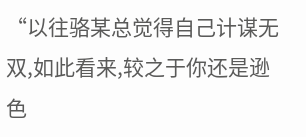“以往骆某总觉得自己计谋无双,如此看来,较之于你还是逊色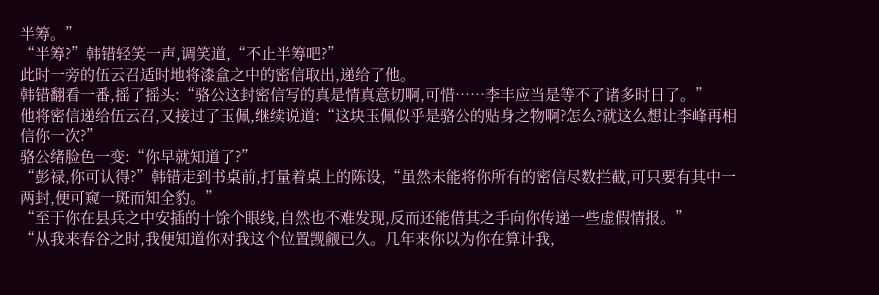半筹。”
“半筹?”韩错轻笑一声,调笑道,“不止半筹吧?”
此时一旁的伍云召适时地将漆盒之中的密信取出,递给了他。
韩错翻看一番,摇了摇头:“骆公这封密信写的真是情真意切啊,可惜……李丰应当是等不了诸多时日了。”
他将密信递给伍云召,又接过了玉佩,继续说道:“这块玉佩似乎是骆公的贴身之物啊?怎么?就这么想让李峰再相信你一次?”
骆公绪脸色一变:“你早就知道了?”
“彭禄,你可认得?”韩错走到书桌前,打量着桌上的陈设,“虽然未能将你所有的密信尽数拦截,可只要有其中一两封,便可窥一斑而知全豹。”
“至于你在县兵之中安插的十馀个眼线,自然也不难发现,反而还能借其之手向你传递一些虚假情报。”
“从我来春谷之时,我便知道你对我这个位置觊觎已久。几年来你以为你在算计我,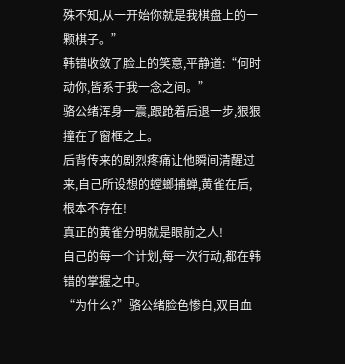殊不知,从一开始你就是我棋盘上的一颗棋子。”
韩错收敛了脸上的笑意,平静道:“何时动你,皆系于我一念之间。”
骆公绪浑身一震,跟跄着后退一步,狠狠撞在了窗框之上。
后背传来的剧烈疼痛让他瞬间清醒过来,自己所设想的螳螂捕蝉,黄雀在后,根本不存在!
真正的黄雀分明就是眼前之人!
自己的每一个计划,每一次行动,都在韩错的掌握之中。
“为什么?”骆公绪脸色惨白,双目血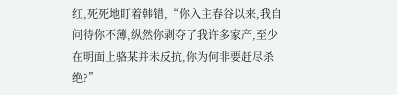红,死死地盯着韩错,“你入主春谷以来,我自问待你不薄,纵然你剥夺了我许多家产,至少在明面上骆某并未反抗,你为何非要赶尽杀绝?”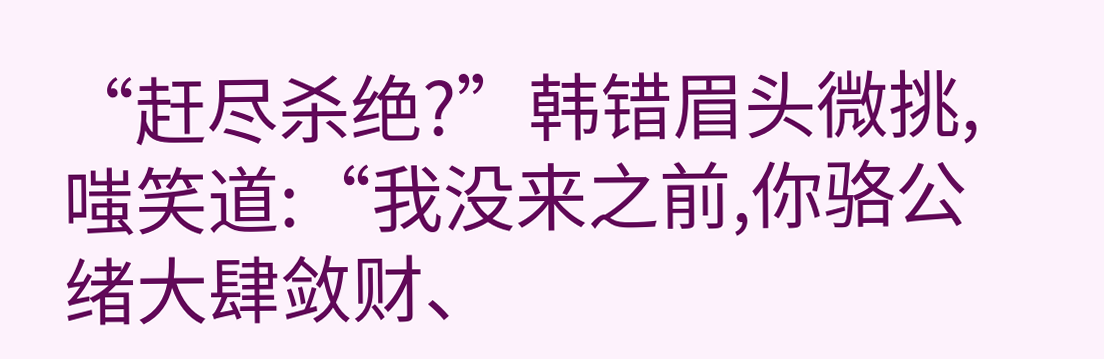“赶尽杀绝?”韩错眉头微挑,嗤笑道:“我没来之前,你骆公绪大肆敛财、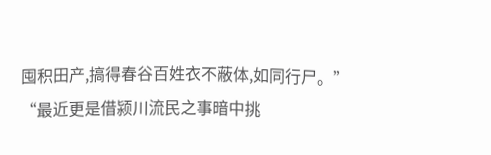囤积田产,搞得春谷百姓衣不蔽体,如同行尸。”
“最近更是借颍川流民之事暗中挑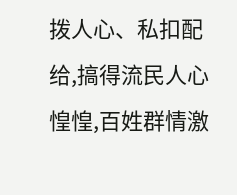拨人心、私扣配给,搞得流民人心惶惶,百姓群情激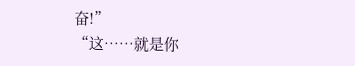奋!”
“这……就是你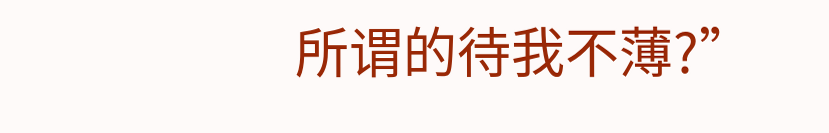所谓的待我不薄?”